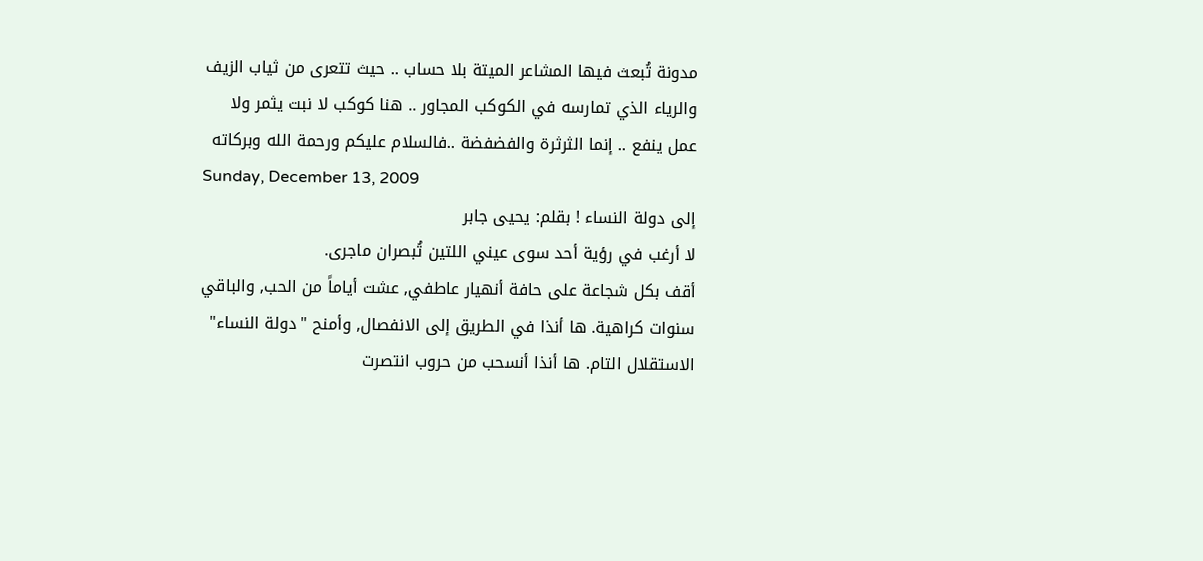مدونة تُبعث فيها المشاعر الميتة بلا حساب .. حيث تتعرى من ثياب الزيف والرياء الذي تمارسه في الكوكب المجاور .. هنا كوكب لا نبت يثمر ولا عمل ينفع .. إنما الثرثرة والفضفضة ..فالسلام عليكم ورحمة الله وبركاته
Sunday, December 13, 2009
إلى دولة النساء ! بقلم: يحيى جابر
لا أرغب في رؤية أحد سوى عيني اللتين تُبصران ماجرى.
أقف بكل شجاعة على حافة أنهيار عاطفي, عشت أياماً من الحب, والباقي سنوات كراهية. ها أنذا في الطريق إلى الانفصال, وأمنح "دولة النساء" الاستقلال التام. ها أنذا أنسحب من حروب انتصرت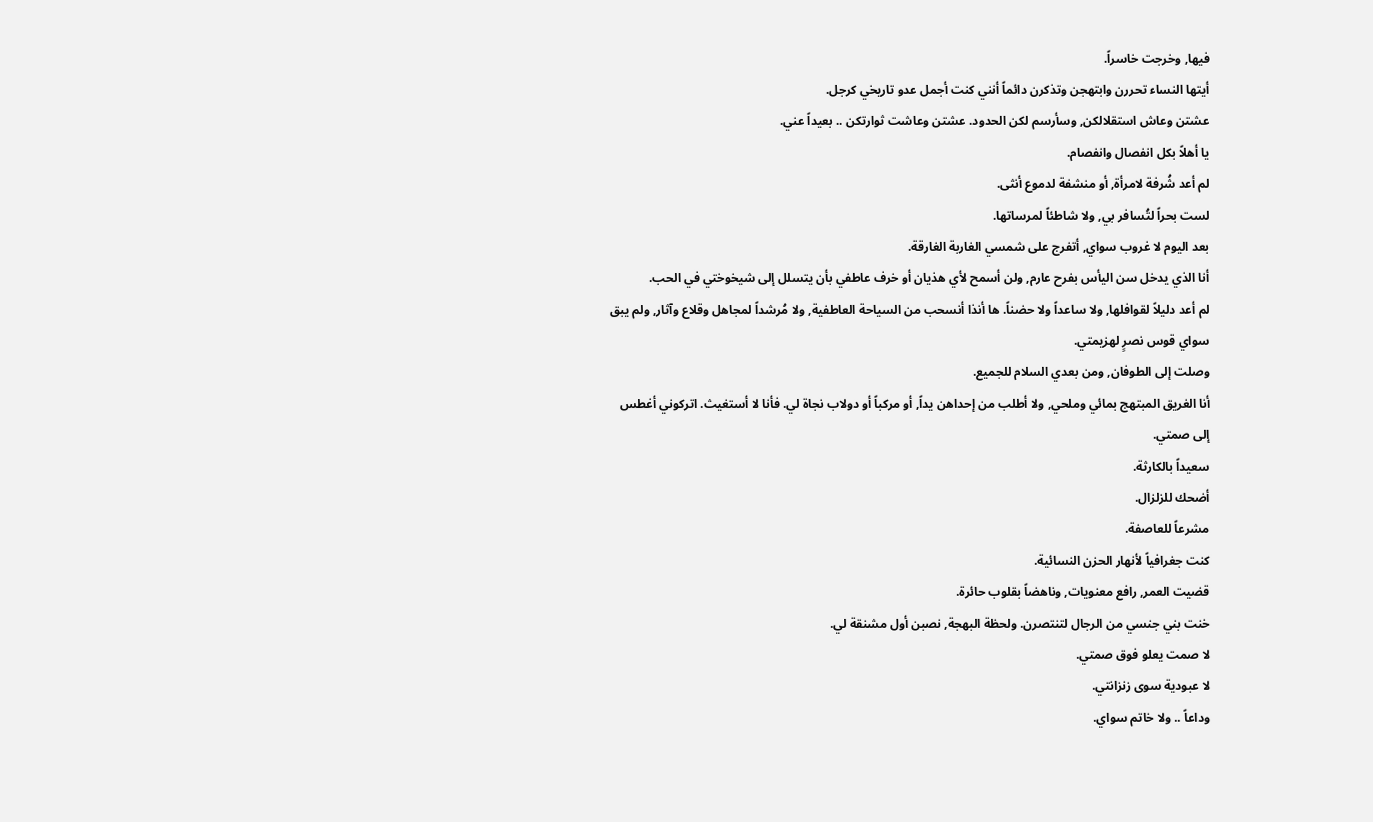فيها, وخرجت خاسراً.
أيتها النساء تحررن وابتهجن وتذكرن دائماً أنني كنت أجمل عدو تاريخي كرجل.
عشتن وعاش استقلالكن, وسأرسم لكن الحدود. عشتن وعاشت ثوارتكن .. بعيداً عني.
يا أهلاً بكل انفصال وانفصام.
لم أعد شُرفة لامرأة, أو منشفة لدموع أنثى.
لست بحراً لتُسافر بي, ولا شاطئاً لمرساتها.
بعد اليوم لا غروب سواي, أتفرج على شمسي الغاربة الغارقة.
أنا الذي يدخل سن اليأس بفرح عارم, ولن أسمح لأي هذيان أو خرف عاطفي بأن يتسلل إلى شيخوختي في الحب.
لم أعد دليلاً لقوافلها, ولا ساعداً ولا حضناً. ها أنذا أنسحب من السياحة العاطفية, ولا مُرشداً لمجاهل وقلاع وآثار, ولم يبق سواي قوس نصرٍ لهزيمتي.
وصلت إلى الطوفان, ومن بعدي السلام للجميع.
أنا الغريق المبتهج بمائي وملحي, ولا أطلب من إحداهن يداً, أو مركباً أو دولاب نجاة لي. فأنا لا أستغيث. اتركوني أغطس إلى صمتي.
سعيداً بالكارثة.
أضحك للزلزال.
مشرعاً للعاصفة.
كنت جغرافياً لأنهار الحزن النسائية.
قضيت العمر, رافع معنويات, وناهضاً بقلوب حائرة.
خنت بني جنسي من الرجال لتنتصرن. ولحظة البهجة, نصبن أول مشنقة لي.
لا صمت يعلو فوق صمتي.
لا عبودية سوى زنزانتي.
وداعاً .. ولا خاتم سواي.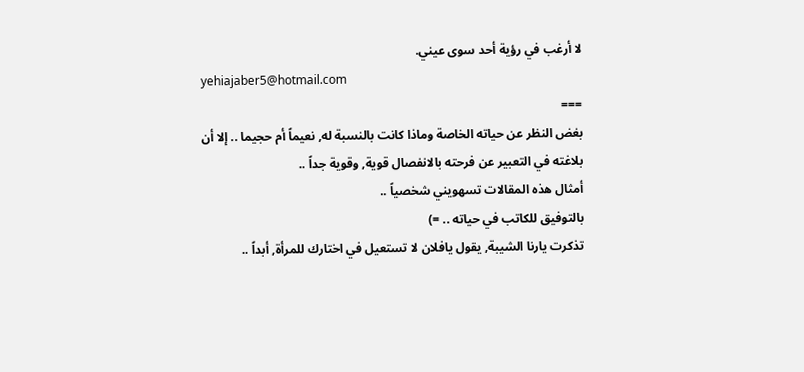لا أرغب في رؤية أحد سوى عيني.
yehiajaber5@hotmail.com
===
بغض النظر عن حياته الخاصة وماذا كانت بالنسبة له, نعيماً أم حجيما .. إلا أن بلاغته في التعبير عن فرحته بالانفصال قوية, وقوية جداً ..
أمثال هذه المقالات تسهويني شخصياً ..
بالتوفيق للكاتب في حياته .. =)
تذكرت يارنا الشيبة, يقول يافلان لا تستعيل في اختارك للمرأة, أبداً ..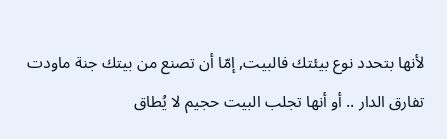لأنها بتحدد نوع بيئتك فالبيت, إمّا أن تصنع من بيتك جنة ماودت تفارق الدار .. أو أنها تجلب البيت حجيم لا يُطاق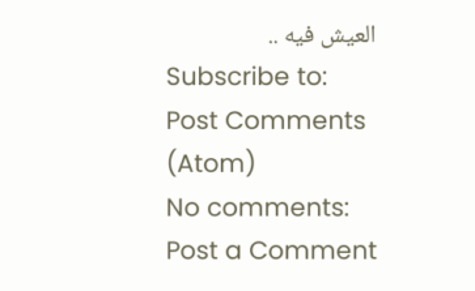العيش فيه ..
Subscribe to:
Post Comments (Atom)
No comments:
Post a Comment